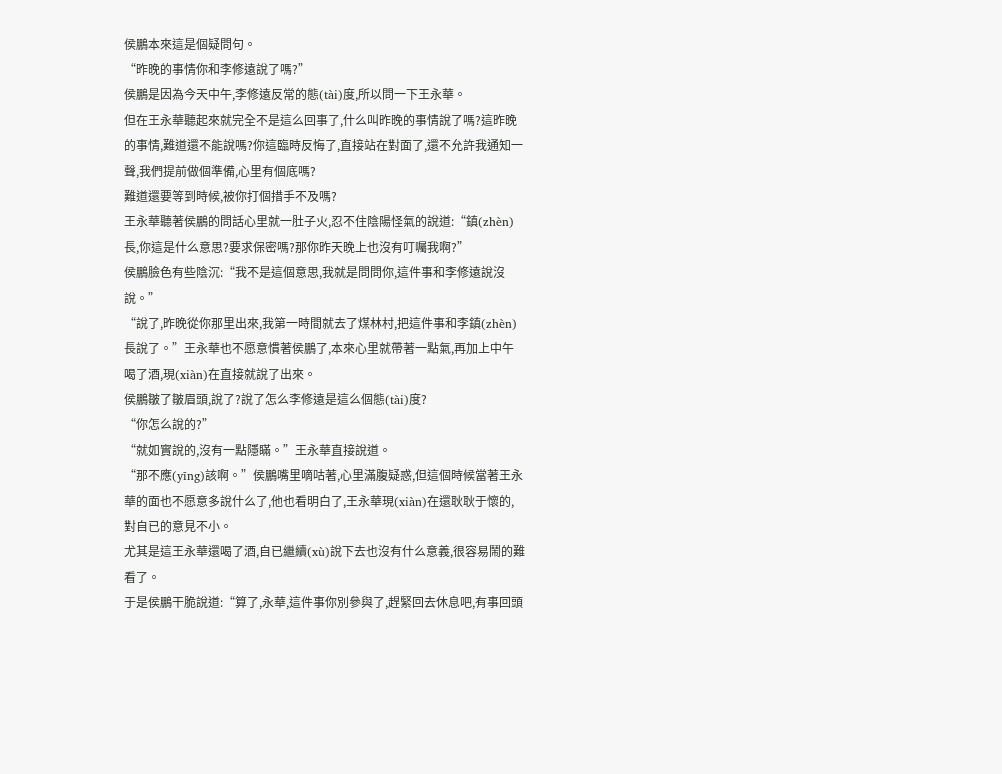侯鵬本來這是個疑問句。
“昨晚的事情你和李修遠說了嗎?”
侯鵬是因為今天中午,李修遠反常的態(tài)度,所以問一下王永華。
但在王永華聽起來就完全不是這么回事了,什么叫昨晚的事情說了嗎?這昨晚的事情,難道還不能說嗎?你這臨時反悔了,直接站在對面了,還不允許我通知一聲,我們提前做個準備,心里有個底嗎?
難道還要等到時候,被你打個措手不及嗎?
王永華聽著侯鵬的問話心里就一肚子火,忍不住陰陽怪氣的說道:“鎮(zhèn)長,你這是什么意思?要求保密嗎?那你昨天晚上也沒有叮囑我啊?”
侯鵬臉色有些陰沉:“我不是這個意思,我就是問問你,這件事和李修遠說沒說。”
“說了,昨晚從你那里出來,我第一時間就去了煤林村,把這件事和李鎮(zhèn)長說了。”王永華也不愿意慣著侯鵬了,本來心里就帶著一點氣,再加上中午喝了酒,現(xiàn)在直接就說了出來。
侯鵬皺了皺眉頭,說了?說了怎么李修遠是這么個態(tài)度?
“你怎么說的?”
“就如實說的,沒有一點隱瞞。”王永華直接說道。
“那不應(yīng)該啊。”侯鵬嘴里嘀咕著,心里滿腹疑惑,但這個時候當著王永華的面也不愿意多說什么了,他也看明白了,王永華現(xiàn)在還耿耿于懷的,對自已的意見不小。
尤其是這王永華還喝了酒,自已繼續(xù)說下去也沒有什么意義,很容易鬧的難看了。
于是侯鵬干脆說道:“算了,永華,這件事你別參與了,趕緊回去休息吧,有事回頭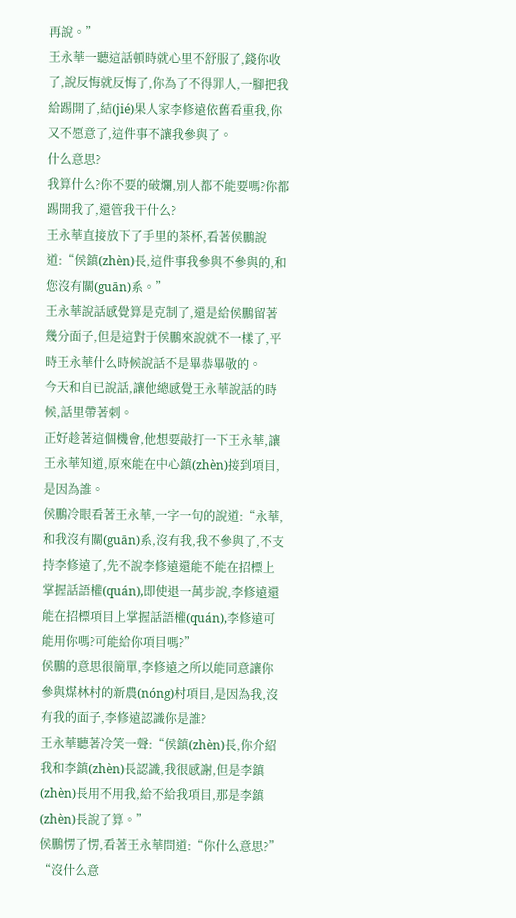再說。”
王永華一聽這話頓時就心里不舒服了,錢你收了,說反悔就反悔了,你為了不得罪人,一腳把我給踢開了,結(jié)果人家李修遠依舊看重我,你又不愿意了,這件事不讓我參與了。
什么意思?
我算什么?你不要的破爛,別人都不能要嗎?你都踢開我了,還管我干什么?
王永華直接放下了手里的茶杯,看著侯鵬說道:“侯鎮(zhèn)長,這件事我參與不參與的,和您沒有關(guān)系。”
王永華說話感覺算是克制了,還是給侯鵬留著幾分面子,但是這對于侯鵬來說就不一樣了,平時王永華什么時候說話不是畢恭畢敬的。
今天和自已說話,讓他總感覺王永華說話的時候,話里帶著刺。
正好趁著這個機會,他想要敲打一下王永華,讓王永華知道,原來能在中心鎮(zhèn)接到項目,是因為誰。
侯鵬冷眼看著王永華,一字一句的說道:“永華,和我沒有關(guān)系,沒有我,我不參與了,不支持李修遠了,先不說李修遠還能不能在招標上掌握話語權(quán),即使退一萬步說,李修遠還能在招標項目上掌握話語權(quán),李修遠可能用你嗎?可能給你項目嗎?”
侯鵬的意思很簡單,李修遠之所以能同意讓你參與煤林村的新農(nóng)村項目,是因為我,沒有我的面子,李修遠認識你是誰?
王永華聽著冷笑一聲:“侯鎮(zhèn)長,你介紹我和李鎮(zhèn)長認識,我很感謝,但是李鎮(zhèn)長用不用我,給不給我項目,那是李鎮(zhèn)長說了算。”
侯鵬愣了愣,看著王永華問道:“你什么意思?”
“沒什么意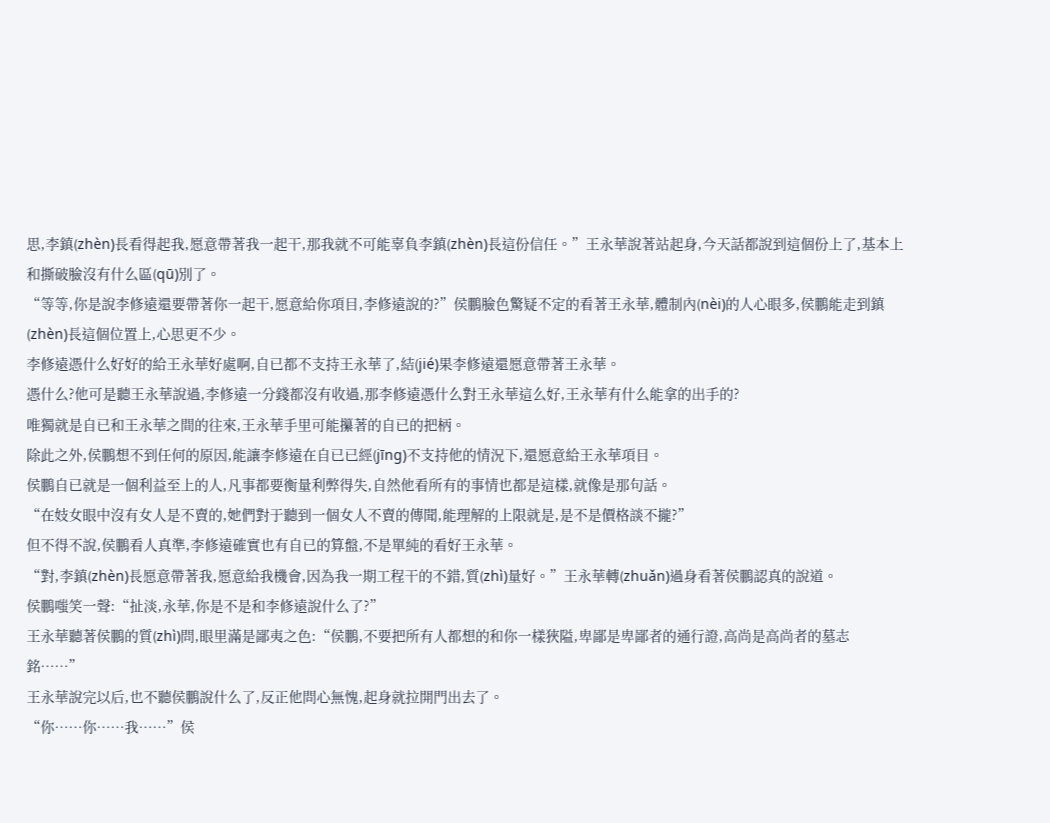思,李鎮(zhèn)長看得起我,愿意帶著我一起干,那我就不可能辜負李鎮(zhèn)長這份信任。”王永華說著站起身,今天話都說到這個份上了,基本上和撕破臉沒有什么區(qū)別了。
“等等,你是說李修遠還要帶著你一起干,愿意給你項目,李修遠說的?”侯鵬臉色驚疑不定的看著王永華,體制內(nèi)的人心眼多,侯鵬能走到鎮(zhèn)長這個位置上,心思更不少。
李修遠憑什么好好的給王永華好處啊,自已都不支持王永華了,結(jié)果李修遠還愿意帶著王永華。
憑什么?他可是聽王永華說過,李修遠一分錢都沒有收過,那李修遠憑什么對王永華這么好,王永華有什么能拿的出手的?
唯獨就是自已和王永華之間的往來,王永華手里可能攥著的自已的把柄。
除此之外,侯鵬想不到任何的原因,能讓李修遠在自已已經(jīng)不支持他的情況下,還愿意給王永華項目。
侯鵬自已就是一個利益至上的人,凡事都要衡量利弊得失,自然他看所有的事情也都是這樣,就像是那句話。
“在妓女眼中沒有女人是不賣的,她們對于聽到一個女人不賣的傳聞,能理解的上限就是,是不是價格談不攏?”
但不得不說,侯鵬看人真準,李修遠確實也有自已的算盤,不是單純的看好王永華。
“對,李鎮(zhèn)長愿意帶著我,愿意給我機會,因為我一期工程干的不錯,質(zhì)量好。”王永華轉(zhuǎn)過身看著侯鵬認真的說道。
侯鵬嗤笑一聲:“扯淡,永華,你是不是和李修遠說什么了?”
王永華聽著侯鵬的質(zhì)問,眼里滿是鄙夷之色:“侯鵬,不要把所有人都想的和你一樣狹隘,卑鄙是卑鄙者的通行證,高尚是高尚者的墓志銘……”
王永華說完以后,也不聽侯鵬說什么了,反正他問心無愧,起身就拉開門出去了。
“你……你……我……”侯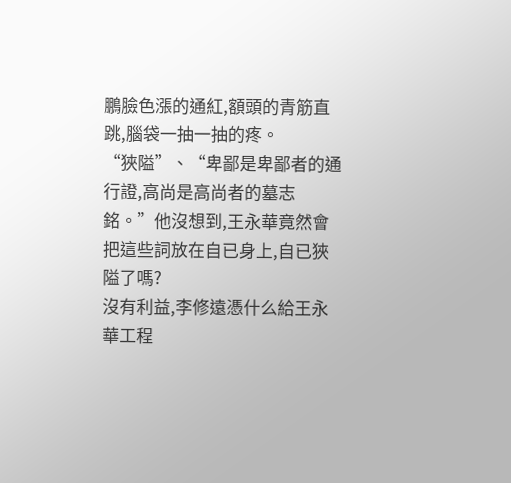鵬臉色漲的通紅,額頭的青筋直跳,腦袋一抽一抽的疼。
“狹隘”、“卑鄙是卑鄙者的通行證,高尚是高尚者的墓志銘。”他沒想到,王永華竟然會把這些詞放在自已身上,自已狹隘了嗎?
沒有利益,李修遠憑什么給王永華工程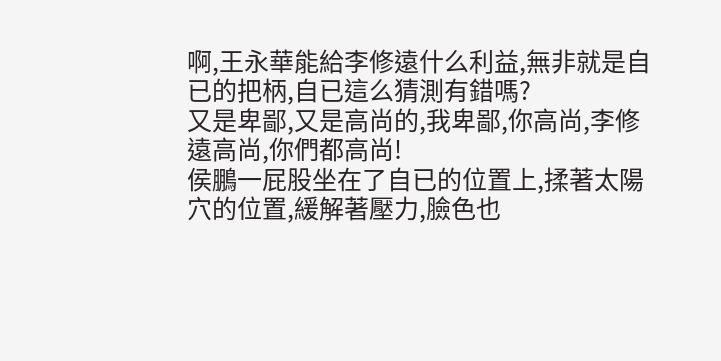啊,王永華能給李修遠什么利益,無非就是自已的把柄,自已這么猜測有錯嗎?
又是卑鄙,又是高尚的,我卑鄙,你高尚,李修遠高尚,你們都高尚!
侯鵬一屁股坐在了自已的位置上,揉著太陽穴的位置,緩解著壓力,臉色也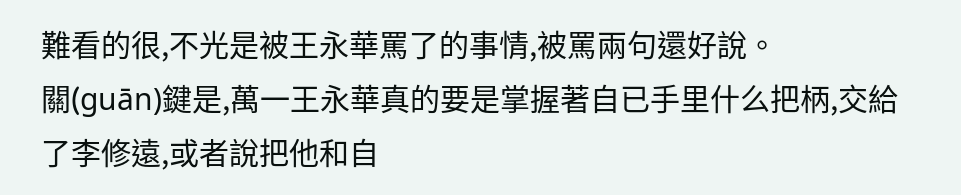難看的很,不光是被王永華罵了的事情,被罵兩句還好說。
關(guān)鍵是,萬一王永華真的要是掌握著自已手里什么把柄,交給了李修遠,或者說把他和自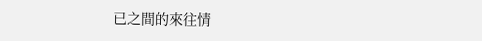已之間的來往情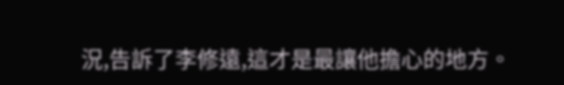況,告訴了李修遠,這才是最讓他擔心的地方。